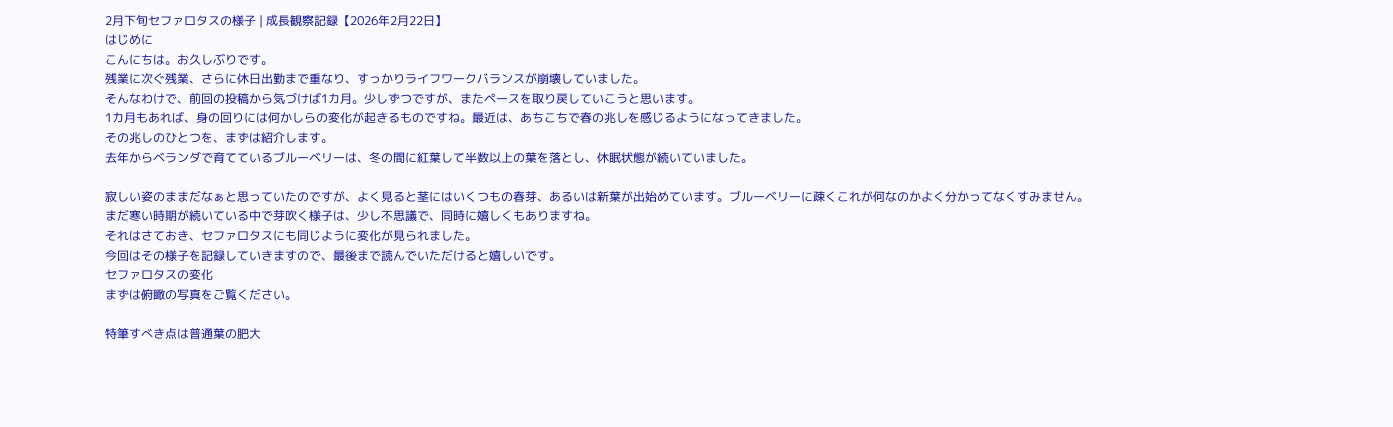2月下旬セファロタスの様子 | 成長観察記録【2026年2月22日】
はじめに
こんにちは。お久しぶりです。
残業に次ぐ残業、さらに休日出勤まで重なり、すっかりライフワークバランスが崩壊していました。
そんなわけで、前回の投稿から気づけば1カ月。少しずつですが、またペースを取り戻していこうと思います。
1カ月もあれば、身の回りには何かしらの変化が起きるものですね。最近は、あちこちで春の兆しを感じるようになってきました。
その兆しのひとつを、まずは紹介します。
去年からベランダで育てているブルーベリーは、冬の間に紅葉して半数以上の葉を落とし、休眠状態が続いていました。

寂しい姿のままだなぁと思っていたのですが、よく見ると茎にはいくつもの春芽、あるいは新葉が出始めています。ブルーベリーに疎くこれが何なのかよく分かってなくすみません。
まだ寒い時期が続いている中で芽吹く様子は、少し不思議で、同時に嬉しくもありますね。
それはさておき、セファロタスにも同じように変化が見られました。
今回はその様子を記録していきますので、最後まで読んでいただけると嬉しいです。
セファロタスの変化
まずは俯瞰の写真をご覧ください。

特筆すべき点は普通葉の肥大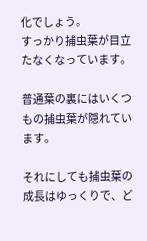化でしょう。
すっかり捕虫葉が目立たなくなっています。

普通葉の裏にはいくつもの捕虫葉が隠れています。

それにしても捕虫葉の成長はゆっくりで、ど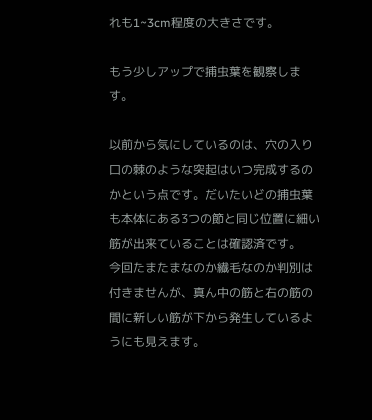れも1~3cm程度の大きさです。

もう少しアップで捕虫葉を観察します。

以前から気にしているのは、穴の入り口の棘のような突起はいつ完成するのかという点です。だいたいどの捕虫葉も本体にある3つの節と同じ位置に細い筋が出来ていることは確認済です。
今回たまたまなのか繊毛なのか判別は付きませんが、真ん中の筋と右の筋の間に新しい筋が下から発生しているようにも見えます。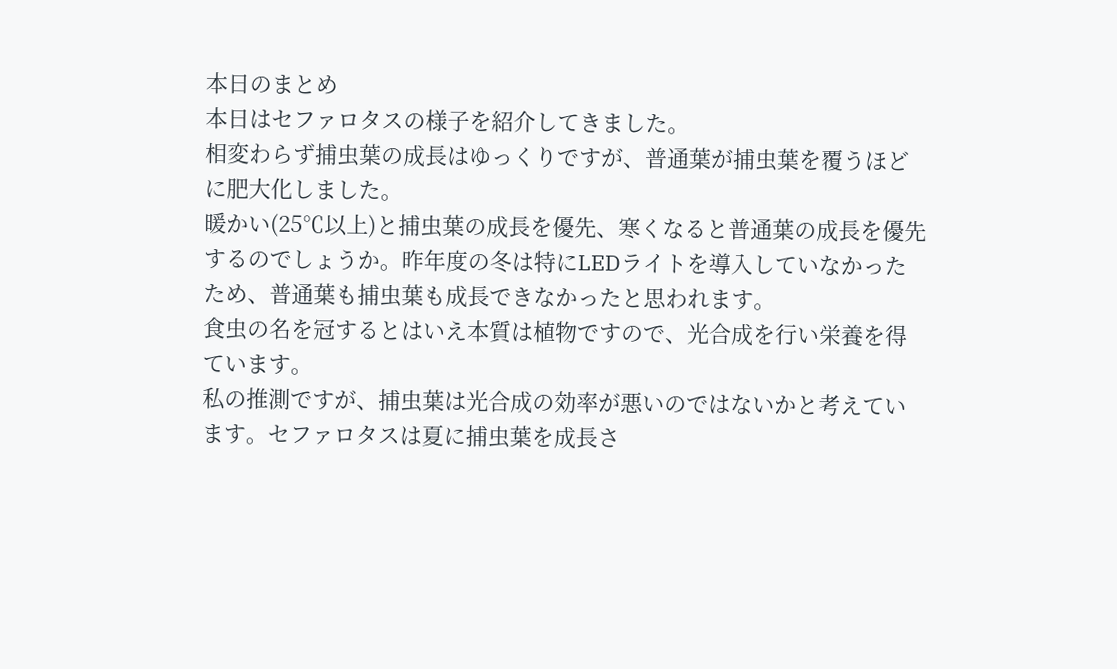本日のまとめ
本日はセファロタスの様子を紹介してきました。
相変わらず捕虫葉の成長はゆっくりですが、普通葉が捕虫葉を覆うほどに肥大化しました。
暖かい(25℃以上)と捕虫葉の成長を優先、寒くなると普通葉の成長を優先するのでしょうか。昨年度の冬は特にLEDライトを導入していなかったため、普通葉も捕虫葉も成長できなかったと思われます。
食虫の名を冠するとはいえ本質は植物ですので、光合成を行い栄養を得ています。
私の推測ですが、捕虫葉は光合成の効率が悪いのではないかと考えています。セファロタスは夏に捕虫葉を成長さ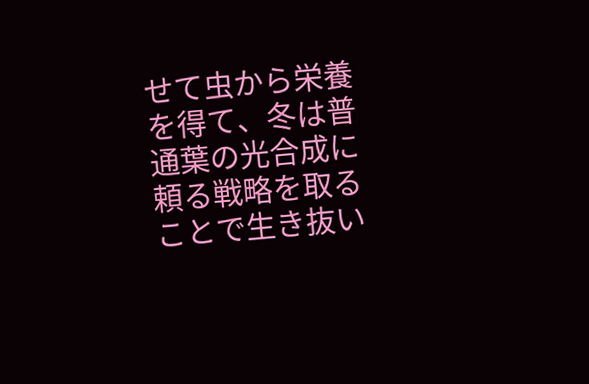せて虫から栄養を得て、冬は普通葉の光合成に頼る戦略を取ることで生き抜い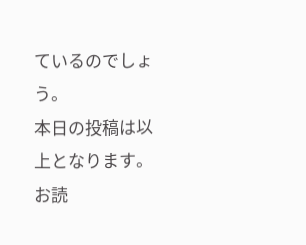ているのでしょう。
本日の投稿は以上となります。お読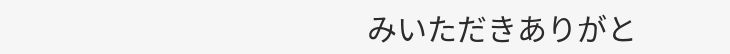みいただきありがと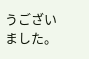うございました。